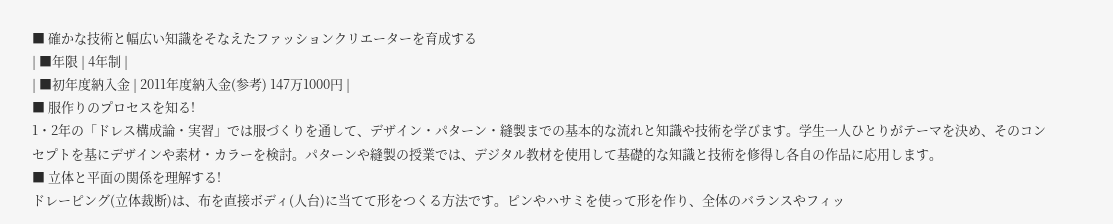■ 確かな技術と幅広い知識をそなえたファッションクリエーターを育成する
| ■年限 | 4年制 |
| ■初年度納入金 | 2011年度納入金(参考) 147万1000円 |
■ 服作りのプロセスを知る!
1・2年の「ドレス構成論・実習」では服づくりを通して、デザイン・パターン・縫製までの基本的な流れと知識や技術を学びます。学生一人ひとりがテーマを決め、そのコンセプトを基にデザインや素材・カラーを検討。パターンや縫製の授業では、デジタル教材を使用して基礎的な知識と技術を修得し各自の作品に応用します。
■ 立体と平面の関係を理解する!
ドレーピング(立体裁断)は、布を直接ボディ(人台)に当てて形をつくる方法です。ピンやハサミを使って形を作り、全体のバランスやフィッ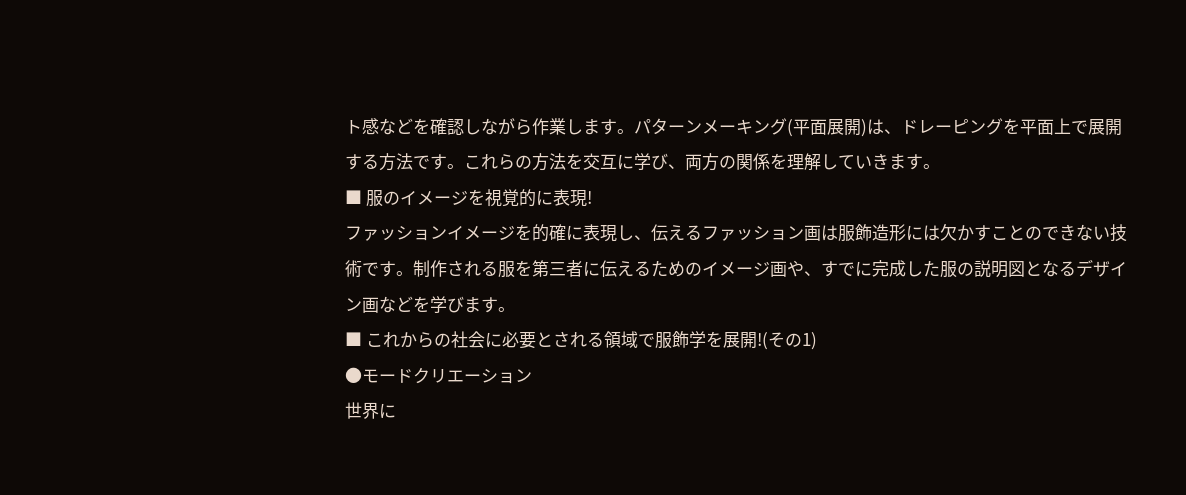ト感などを確認しながら作業します。パターンメーキング(平面展開)は、ドレーピングを平面上で展開する方法です。これらの方法を交互に学び、両方の関係を理解していきます。
■ 服のイメージを視覚的に表現!
ファッションイメージを的確に表現し、伝えるファッション画は服飾造形には欠かすことのできない技術です。制作される服を第三者に伝えるためのイメージ画や、すでに完成した服の説明図となるデザイン画などを学びます。
■ これからの社会に必要とされる領域で服飾学を展開!(その1)
●モードクリエーション
世界に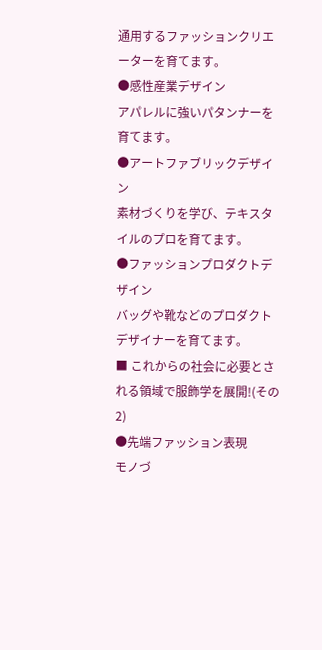通用するファッションクリエーターを育てます。
●感性産業デザイン
アパレルに強いパタンナーを育てます。
●アートファブリックデザイン
素材づくりを学び、テキスタイルのプロを育てます。
●ファッションプロダクトデザイン
バッグや靴などのプロダクトデザイナーを育てます。
■ これからの社会に必要とされる領域で服飾学を展開!(その2)
●先端ファッション表現
モノづ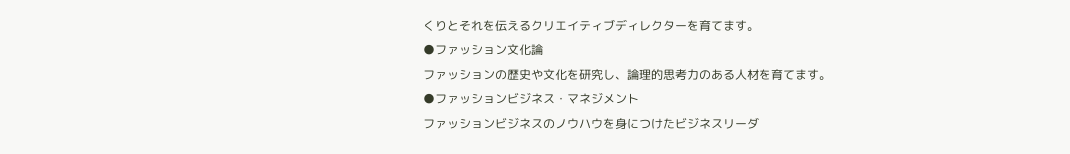くりとそれを伝えるクリエイティブディレクターを育てます。
●ファッション文化論
ファッションの歴史や文化を研究し、論理的思考力のある人材を育てます。
●ファッションビジネス・マネジメント
ファッションビジネスのノウハウを身につけたビジネスリーダ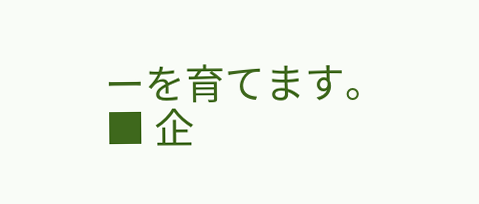ーを育てます。
■ 企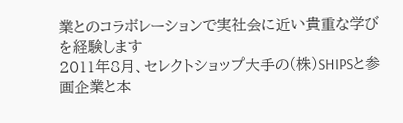業とのコラボレーションで実社会に近い貴重な学びを経験します
2011年8月、セレクトショップ大手の(株)SHIPSと参画企業と本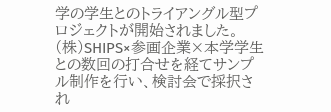学の学生とのトライアングル型プロジェクトが開始されました。(株)SHIPS×参画企業×本学学生との数回の打合せを経てサンプル制作を行い、検討会で採択され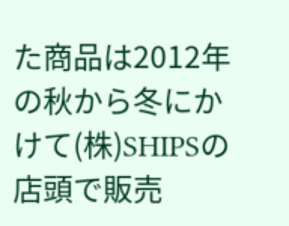た商品は2012年の秋から冬にかけて(株)SHIPSの店頭で販売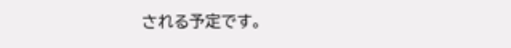される予定です。